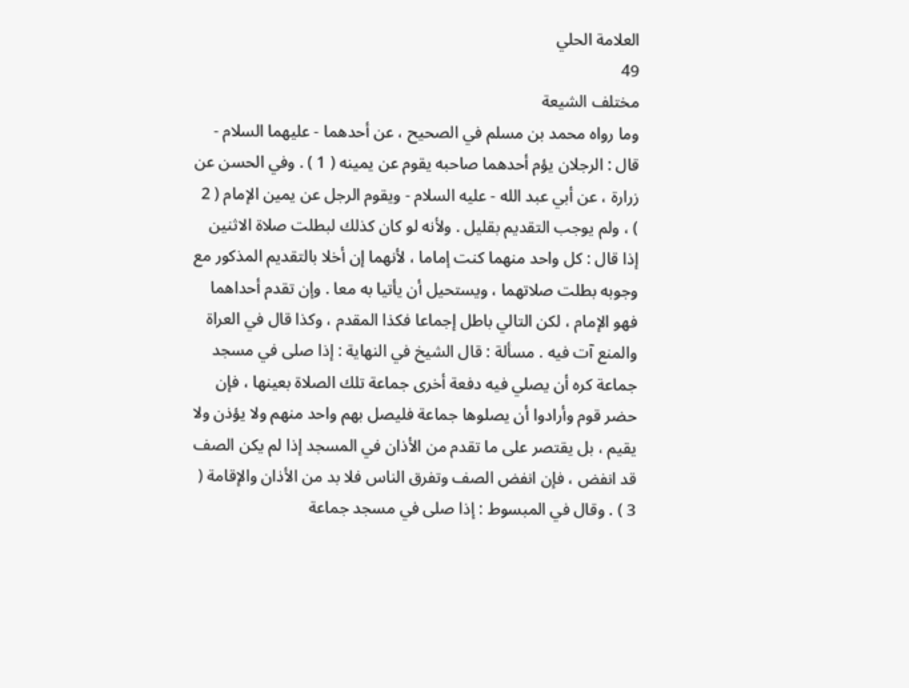العلامة الحلي
49
مختلف الشيعة
وما رواه محمد بن مسلم في الصحيح ، عن أحدهما - عليهما السلام - قال : الرجلان يؤم أحدهما صاحبه يقوم عن يمينه ( 1 ) . وفي الحسن عن زرارة ، عن أبي عبد الله - عليه السلام - ويقوم الرجل عن يمين الإمام ( 2 ) ، ولم يوجب التقديم بقليل . ولأنه لو كان كذلك لبطلت صلاة الاثنين إذا قال : كل واحد منهما كنت إماما ، لأنهما إن أخلا بالتقديم المذكور مع وجوبه بطلت صلاتهما ، ويستحيل أن يأتيا به معا . وإن تقدم أحداهما فهو الإمام ، لكن التالي باطل إجماعا فكذا المقدم ، وكذا قال في العراة والمنع آت فيه . مسألة : قال الشيخ في النهاية : إذا صلى في مسجد جماعة كره أن يصلي فيه دفعة أخرى جماعة تلك الصلاة بعينها ، فإن حضر قوم وأرادوا أن يصلوها جماعة فليصل بهم واحد منهم ولا يؤذن ولا يقيم ، بل يقتصر على ما تقدم من الأذان في المسجد إذا لم يكن الصف قد انفض ، فإن انفض الصف وتفرق الناس فلا بد من الأذان والإقامة ( 3 ) . وقال في المبسوط : إذا صلى في مسجد جماعة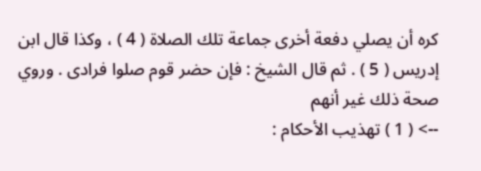كره أن يصلي دفعة أخرى جماعة تلك الصلاة ( 4 ) ، وكذا قال ابن إدريس ( 5 ) . ثم قال الشيخ : فإن حضر قوم صلوا فرادى . وروي صحة ذلك غير أنهم
--> ( 1 ) تهذيب الأحكام :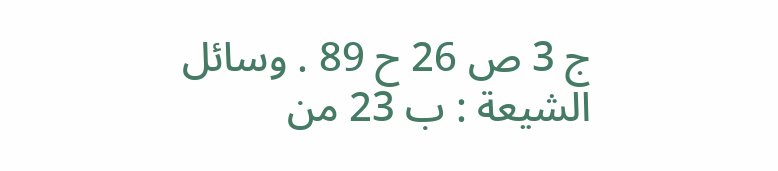ج 3 ص 26 ح 89 . وسائل الشيعة : ب 23 من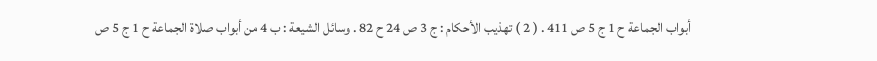أبواب الجماعة ح 1 ج 5 ص 411 . ( 2 ) تهذيب الأحكام : ج 3 ص 24 ح 82 . وسائل الشيعة : ب 4 من أبواب صلاة الجماعة ح 1 ج 5 ص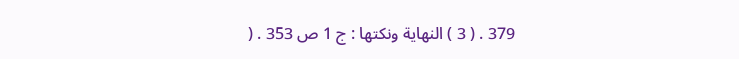379 . ( 3 ) النهاية ونكتها : ج 1 ص 353 . (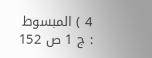4 ) المبسوط : ج 1 ص 152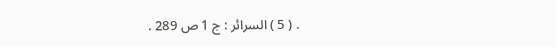. ( 5 ) السرائر : ج 1 ص 289 .